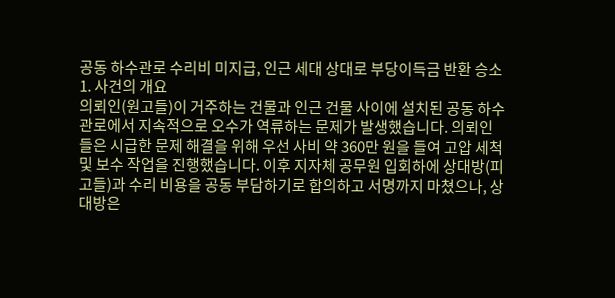공동 하수관로 수리비 미지급, 인근 세대 상대로 부당이득금 반환 승소
1. 사건의 개요
의뢰인(원고들)이 거주하는 건물과 인근 건물 사이에 설치된 공동 하수 관로에서 지속적으로 오수가 역류하는 문제가 발생했습니다. 의뢰인들은 시급한 문제 해결을 위해 우선 사비 약 360만 원을 들여 고압 세척 및 보수 작업을 진행했습니다. 이후 지자체 공무원 입회하에 상대방(피고들)과 수리 비용을 공동 부담하기로 합의하고 서명까지 마쳤으나, 상대방은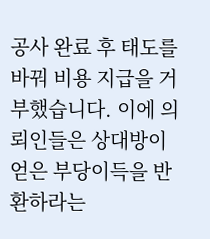공사 완료 후 태도를 바꿔 비용 지급을 거부했습니다. 이에 의뢰인들은 상대방이 얻은 부당이득을 반환하라는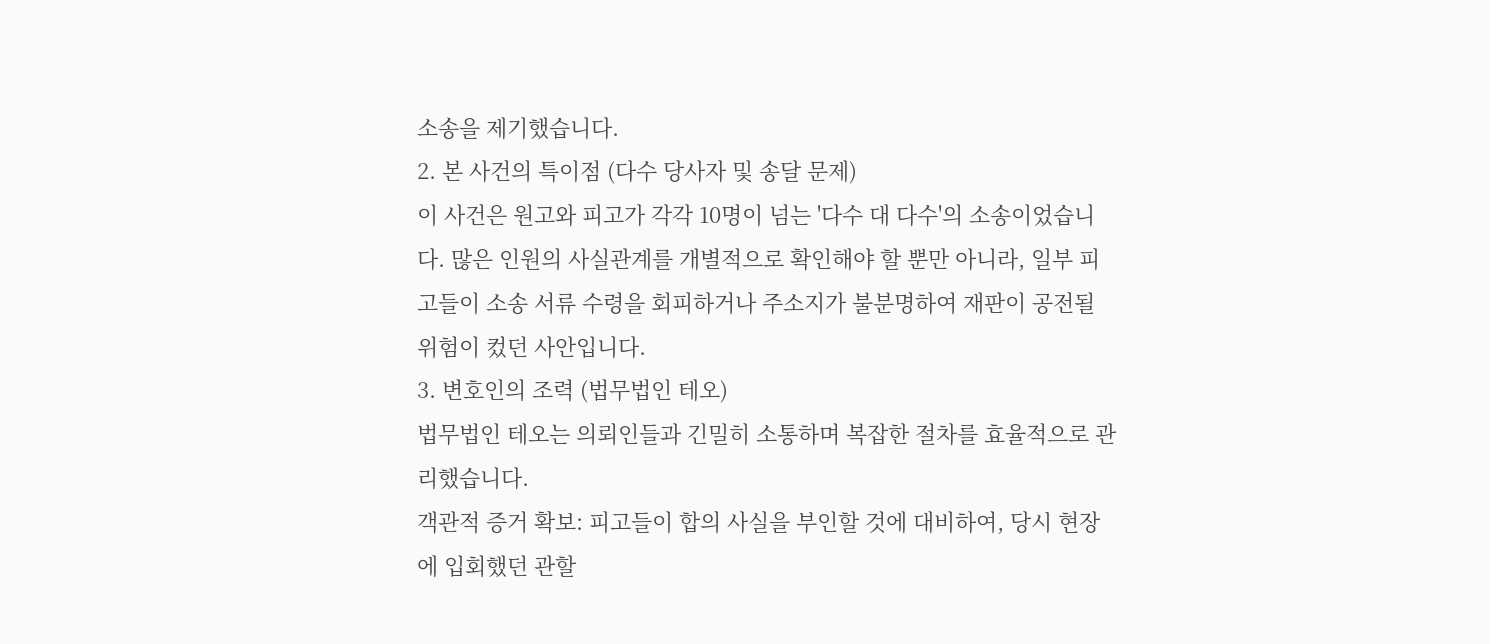소송을 제기했습니다.
2. 본 사건의 특이점 (다수 당사자 및 송달 문제)
이 사건은 원고와 피고가 각각 10명이 넘는 '다수 대 다수'의 소송이었습니다. 많은 인원의 사실관계를 개별적으로 확인해야 할 뿐만 아니라, 일부 피고들이 소송 서류 수령을 회피하거나 주소지가 불분명하여 재판이 공전될 위험이 컸던 사안입니다.
3. 변호인의 조력 (법무법인 테오)
법무법인 테오는 의뢰인들과 긴밀히 소통하며 복잡한 절차를 효율적으로 관리했습니다.
객관적 증거 확보: 피고들이 합의 사실을 부인할 것에 대비하여, 당시 현장에 입회했던 관할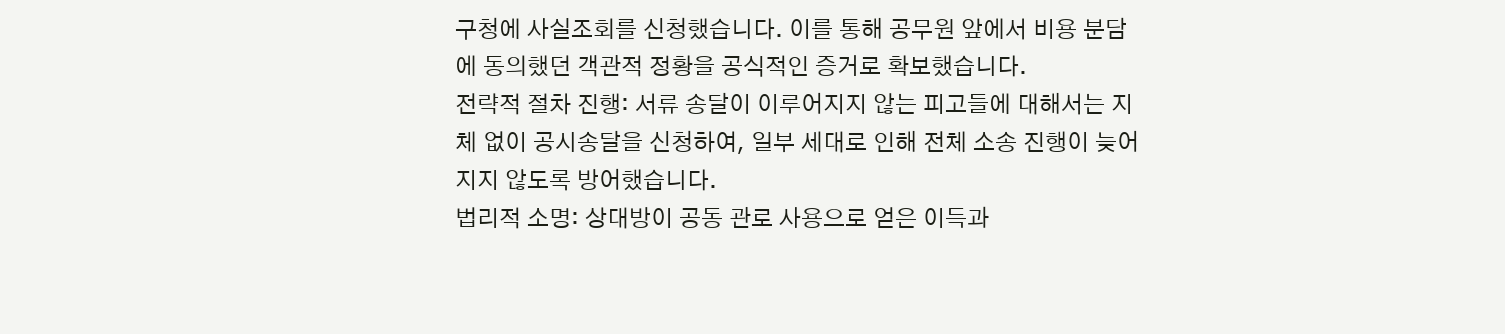구청에 사실조회를 신청했습니다. 이를 통해 공무원 앞에서 비용 분담에 동의했던 객관적 정황을 공식적인 증거로 확보했습니다.
전략적 절차 진행: 서류 송달이 이루어지지 않는 피고들에 대해서는 지체 없이 공시송달을 신청하여, 일부 세대로 인해 전체 소송 진행이 늦어지지 않도록 방어했습니다.
법리적 소명: 상대방이 공동 관로 사용으로 얻은 이득과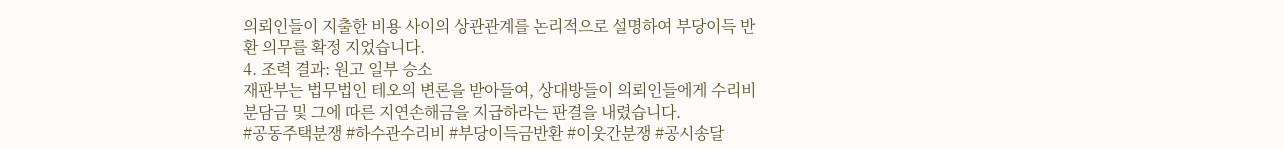의뢰인들이 지출한 비용 사이의 상관관계를 논리적으로 설명하여 부당이득 반환 의무를 확정 지었습니다.
4. 조력 결과: 원고 일부 승소
재판부는 법무법인 테오의 변론을 받아들여, 상대방들이 의뢰인들에게 수리비 분담금 및 그에 따른 지연손해금을 지급하라는 판결을 내렸습니다.
#공동주택분쟁 #하수관수리비 #부당이득금반환 #이웃간분쟁 #공시송달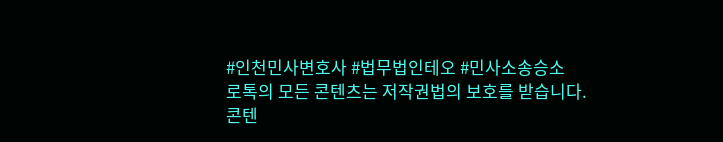#인천민사변호사 #법무법인테오 #민사소송승소
로톡의 모든 콘텐츠는 저작권법의 보호를 받습니다.
콘텐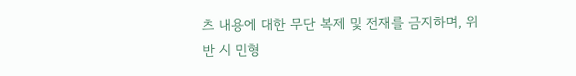츠 내용에 대한 무단 복제 및 전재를 금지하며, 위반 시 민형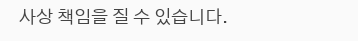사상 책임을 질 수 있습니다.